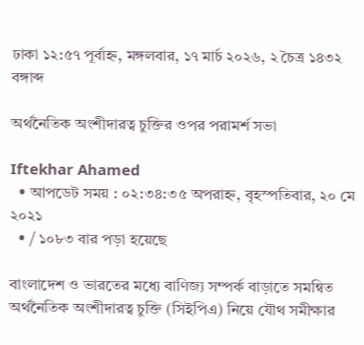ঢাকা ১২:৫৭ পূর্বাহ্ন, মঙ্গলবার, ১৭ মার্চ ২০২৬, ২ চৈত্র ১৪৩২ বঙ্গাব্দ

অর্থনৈতিক অংশীদারত্ব চুক্তির ওপর পরামর্শ সভা

Iftekhar Ahamed
  • আপডেট সময় : ০২:৩৪:৩৫ অপরাহ্ন, বৃহস্পতিবার, ২০ মে ২০২১
  • / ১০৮৩ বার পড়া হয়েছে

বাংলাদেশ ও ভারতের মধ্যে বাণিজ্য সম্পর্ক বাড়াতে সমন্বিত অর্থনৈতিক অংশীদারত্ব চুক্তি (সিইপিএ) নিয়ে যৌথ সমীক্ষার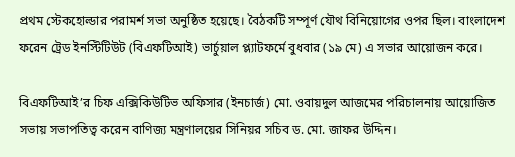প্রথম স্টেকহোল্ডার পরামর্শ সভা অনুষ্ঠিত হয়েছে। বৈঠকটি সম্পূর্ণ যৌথ বিনিয়োগের ওপর ছিল। বাংলাদেশ ফরেন ট্রেড ইনস্টিটিউট (বিএফটিআই) ভার্চুয়াল প্ল্যাটফর্মে বুধবার (১৯ মে) এ সভার আয়োজন করে।

বিএফটিআই’র চিফ এক্সিকিউটিভ অফিসার (ইনচার্জ) মো. ওবায়দুল আজমের পরিচালনায় আয়োজিত সভায় সভাপতিত্ব করেন বাণিজ্য মন্ত্রণালয়ের সিনিয়র সচিব ড. মো. জাফর উদ্দিন।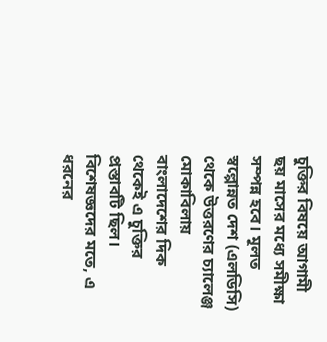চুক্তির বিষয়ে আগামী ছয় মাসের মধ্যে সমীক্ষা সম্পন্ন হবে। মূলত স্বল্পোন্নত দেশ (এলডিসি) থেকে উত্তরণের চ্যালেঞ্জ মোকাবিলায় বাংলাদেশের দিক থেকেই এ চুক্তির প্রস্তাবটি ছিল। বিশেষজ্ঞদের মতে, এ ধরনের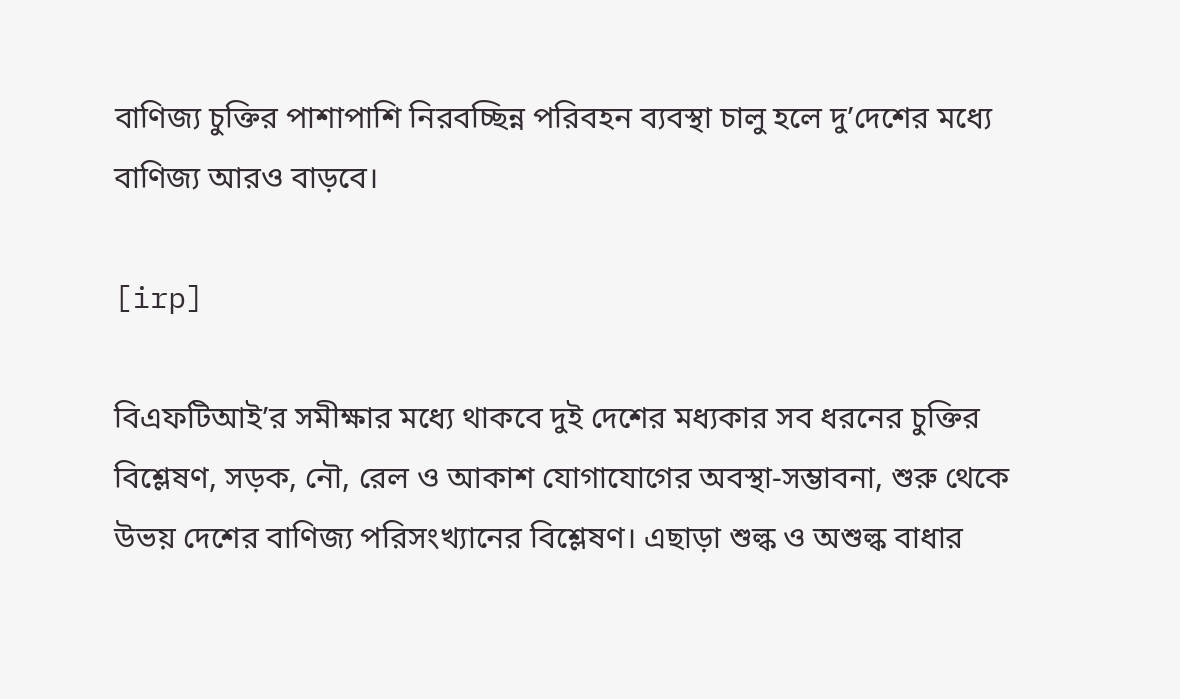বাণিজ্য চুক্তির পাশাপাশি নিরবচ্ছিন্ন পরিবহন ব্যবস্থা চালু হলে দু’দেশের মধ্যে বাণিজ্য আরও বাড়বে।

[irp]

বিএফটিআই’র সমীক্ষার মধ্যে থাকবে দুই দেশের মধ্যকার সব ধরনের চুক্তির বিশ্লেষণ, সড়ক, নৌ, রেল ও আকাশ যোগাযোগের অবস্থা-সম্ভাবনা, শুরু থেকে উভয় দেশের বাণিজ্য পরিসংখ্যানের বিশ্লেষণ। এছাড়া শুল্ক ও অশুল্ক বাধার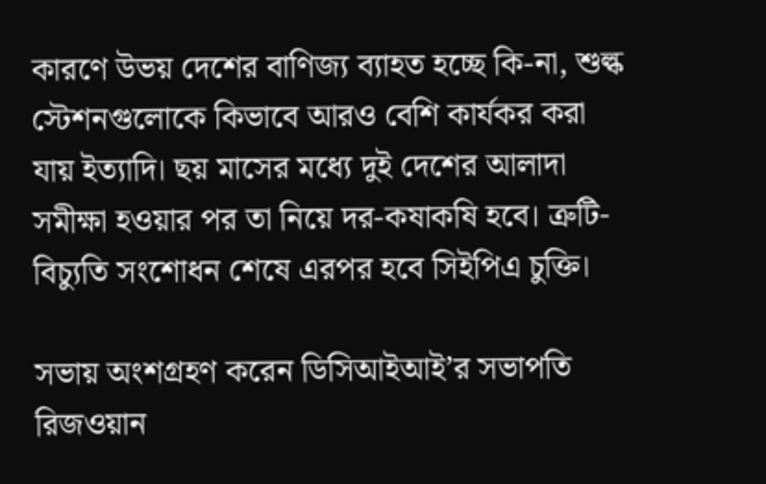কারণে উভয় দেশের বাণিজ্য ব্যাহত হচ্ছে কি-না, শুল্ক স্টেশনগুলোকে কিভাবে আরও বেশি কার্যকর করা যায় ইত্যাদি। ছয় মাসের মধ্যে দুই দেশের আলাদা সমীক্ষা হওয়ার পর তা নিয়ে দর-কষাকষি হবে। ত্রুটি-বিচ্যুতি সংশোধন শেষে এরপর হবে সিইপিএ চুক্তি।

সভায় অংশগ্রহণ করেন ডিসিআইআই’র সভাপতি রিজওয়ান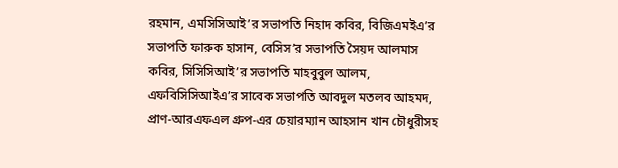রহমান, এমসিসিআই’র সভাপতি নিহাদ কবির, বিজিএমইএ’র সভাপতি ফারুক হাসান, বেসিস’র সভাপতি সৈয়দ আলমাস কবির, সিসিসিআই’র সভাপতি মাহবুবুল আলম, এফবিসিসিআইএ’র সাবেক সভাপতি আবদুল মতলব আহমদ, প্রাণ-আরএফএল গ্রুপ-এর চেয়ারম্যান আহসান খান চৌধুরীসহ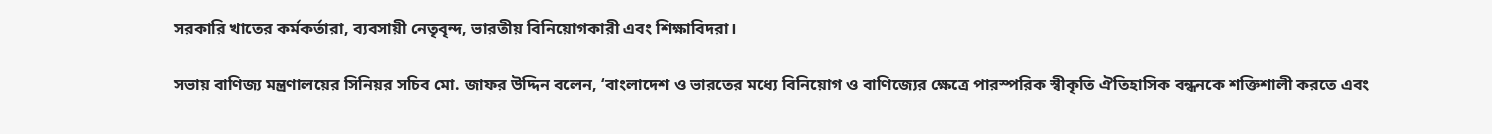সরকারি খাতের কর্মকর্তারা, ব্যবসায়ী নেতৃবৃন্দ, ভারতীয় বিনিয়োগকারী এবং শিক্ষাবিদরা।

সভায় বাণিজ্য মন্ত্রণালয়ের সিনিয়র সচিব মো. জাফর উদ্দিন বলেন, ‘বাংলাদেশ ও ভারতের মধ্যে বিনিয়োগ ও বাণিজ্যের ক্ষেত্রে পারস্পরিক স্বীকৃতি ঐতিহাসিক বন্ধনকে শক্তিশালী করতে এবং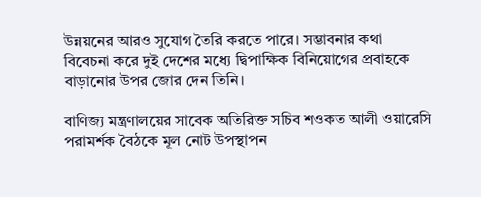উন্নয়নের আরও সুযোগ তৈরি করতে পারে। সম্ভাবনার কথা বিবেচনা করে দুই দেশের মধ্যে দ্বিপাক্ষিক বিনিয়োগের প্রবাহকে বাড়ানোর উপর জোর দেন তিনি।

বাণিজ্য মন্ত্রণালয়ের সাবেক অতিরিক্ত সচিব শওকত আলী ওয়ারেসি পরামর্শক বৈঠকে মূল নোট উপস্থাপন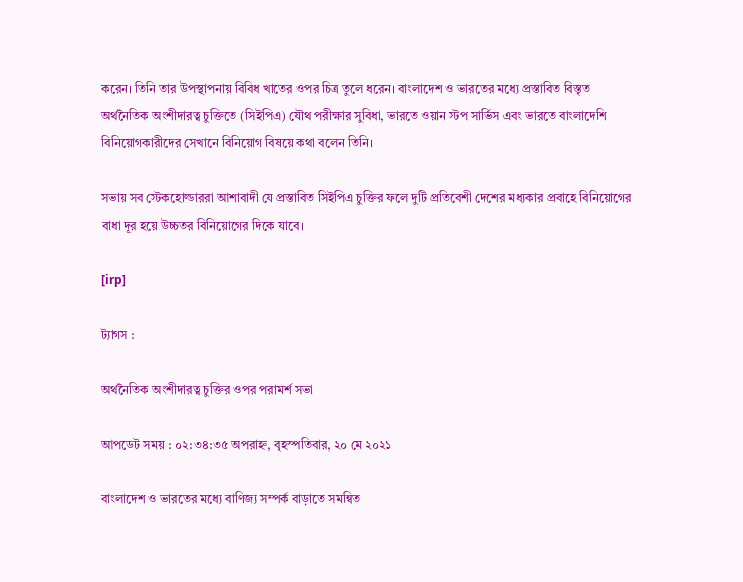করেন। তিনি তার উপস্থাপনায় বিবিধ খাতের ওপর চিত্র তুলে ধরেন। বাংলাদেশ ও ভারতের মধ্যে প্রস্তাবিত বিস্তৃত অর্থনৈতিক অংশীদারত্ব চুক্তিতে (সিইপিএ) যৌথ পরীক্ষার সুবিধা, ভারতে ওয়ান স্টপ সার্ভিস এবং ভারতে বাংলাদেশি বিনিয়োগকারীদের সেখানে বিনিয়োগ বিষয়ে কথা বলেন তিনি।

সভায় সব স্টেকহোল্ডাররা আশাবাদী যে প্রস্তাবিত সিইপিএ চুক্তির ফলে দুটি প্রতিবেশী দেশের মধ্যকার প্রবাহে বিনিয়োগের বাধা দূর হয়ে উচ্চতর বিনিয়োগের দিকে যাবে।

[irp]

ট্যাগস :

অর্থনৈতিক অংশীদারত্ব চুক্তির ওপর পরামর্শ সভা

আপডেট সময় : ০২:৩৪:৩৫ অপরাহ্ন, বৃহস্পতিবার, ২০ মে ২০২১

বাংলাদেশ ও ভারতের মধ্যে বাণিজ্য সম্পর্ক বাড়াতে সমন্বিত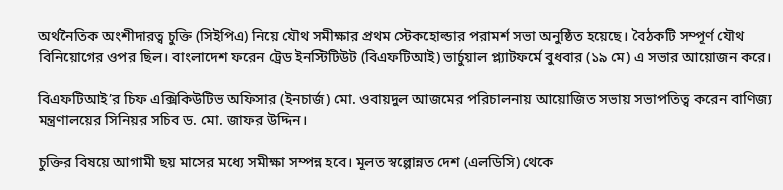অর্থনৈতিক অংশীদারত্ব চুক্তি (সিইপিএ) নিয়ে যৌথ সমীক্ষার প্রথম স্টেকহোল্ডার পরামর্শ সভা অনুষ্ঠিত হয়েছে। বৈঠকটি সম্পূর্ণ যৌথ বিনিয়োগের ওপর ছিল। বাংলাদেশ ফরেন ট্রেড ইনস্টিটিউট (বিএফটিআই) ভার্চুয়াল প্ল্যাটফর্মে বুধবার (১৯ মে) এ সভার আয়োজন করে।

বিএফটিআই’র চিফ এক্সিকিউটিভ অফিসার (ইনচার্জ) মো. ওবায়দুল আজমের পরিচালনায় আয়োজিত সভায় সভাপতিত্ব করেন বাণিজ্য মন্ত্রণালয়ের সিনিয়র সচিব ড. মো. জাফর উদ্দিন।

চুক্তির বিষয়ে আগামী ছয় মাসের মধ্যে সমীক্ষা সম্পন্ন হবে। মূলত স্বল্পোন্নত দেশ (এলডিসি) থেকে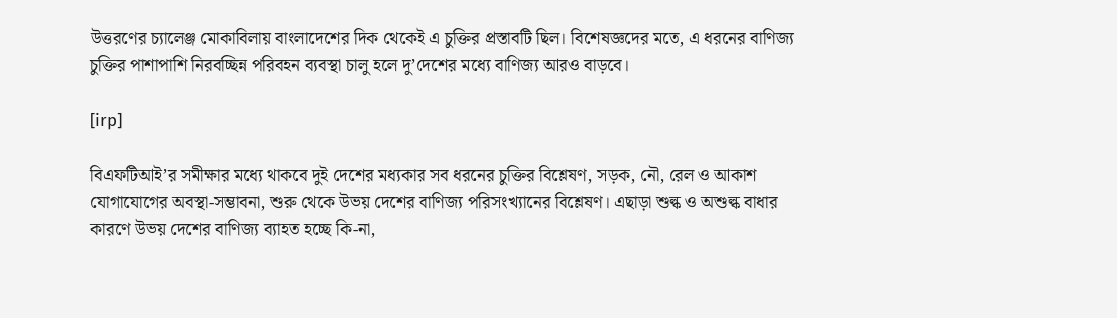উত্তরণের চ্যালেঞ্জ মোকাবিলায় বাংলাদেশের দিক থেকেই এ চুক্তির প্রস্তাবটি ছিল। বিশেষজ্ঞদের মতে, এ ধরনের বাণিজ্য চুক্তির পাশাপাশি নিরবচ্ছিন্ন পরিবহন ব্যবস্থা চালু হলে দু’দেশের মধ্যে বাণিজ্য আরও বাড়বে।

[irp]

বিএফটিআই’র সমীক্ষার মধ্যে থাকবে দুই দেশের মধ্যকার সব ধরনের চুক্তির বিশ্লেষণ, সড়ক, নৌ, রেল ও আকাশ যোগাযোগের অবস্থা-সম্ভাবনা, শুরু থেকে উভয় দেশের বাণিজ্য পরিসংখ্যানের বিশ্লেষণ। এছাড়া শুল্ক ও অশুল্ক বাধার কারণে উভয় দেশের বাণিজ্য ব্যাহত হচ্ছে কি-না,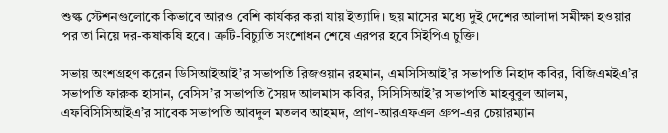শুল্ক স্টেশনগুলোকে কিভাবে আরও বেশি কার্যকর করা যায় ইত্যাদি। ছয় মাসের মধ্যে দুই দেশের আলাদা সমীক্ষা হওয়ার পর তা নিয়ে দর-কষাকষি হবে। ত্রুটি-বিচ্যুতি সংশোধন শেষে এরপর হবে সিইপিএ চুক্তি।

সভায় অংশগ্রহণ করেন ডিসিআইআই’র সভাপতি রিজওয়ান রহমান, এমসিসিআই’র সভাপতি নিহাদ কবির, বিজিএমইএ’র সভাপতি ফারুক হাসান, বেসিস’র সভাপতি সৈয়দ আলমাস কবির, সিসিসিআই’র সভাপতি মাহবুবুল আলম, এফবিসিসিআইএ’র সাবেক সভাপতি আবদুল মতলব আহমদ, প্রাণ-আরএফএল গ্রুপ-এর চেয়ারম্যান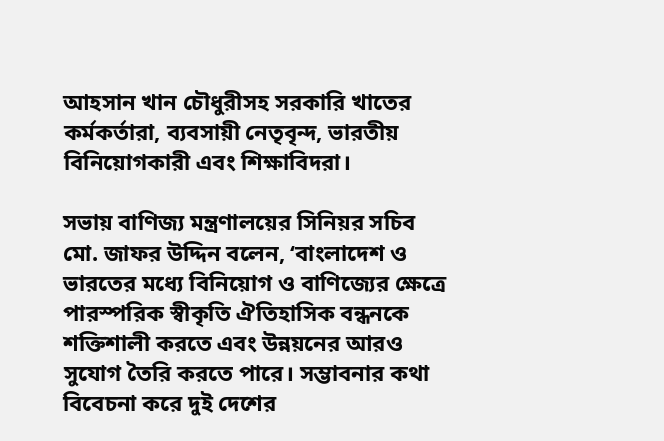আহসান খান চৌধুরীসহ সরকারি খাতের কর্মকর্তারা, ব্যবসায়ী নেতৃবৃন্দ, ভারতীয় বিনিয়োগকারী এবং শিক্ষাবিদরা।

সভায় বাণিজ্য মন্ত্রণালয়ের সিনিয়র সচিব মো. জাফর উদ্দিন বলেন, ‘বাংলাদেশ ও ভারতের মধ্যে বিনিয়োগ ও বাণিজ্যের ক্ষেত্রে পারস্পরিক স্বীকৃতি ঐতিহাসিক বন্ধনকে শক্তিশালী করতে এবং উন্নয়নের আরও সুযোগ তৈরি করতে পারে। সম্ভাবনার কথা বিবেচনা করে দুই দেশের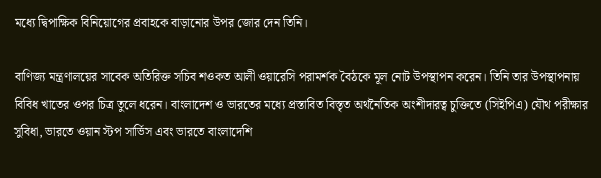মধ্যে দ্বিপাক্ষিক বিনিয়োগের প্রবাহকে বাড়ানোর উপর জোর দেন তিনি।

বাণিজ্য মন্ত্রণালয়ের সাবেক অতিরিক্ত সচিব শওকত আলী ওয়ারেসি পরামর্শক বৈঠকে মূল নোট উপস্থাপন করেন। তিনি তার উপস্থাপনায় বিবিধ খাতের ওপর চিত্র তুলে ধরেন। বাংলাদেশ ও ভারতের মধ্যে প্রস্তাবিত বিস্তৃত অর্থনৈতিক অংশীদারত্ব চুক্তিতে (সিইপিএ) যৌথ পরীক্ষার সুবিধা, ভারতে ওয়ান স্টপ সার্ভিস এবং ভারতে বাংলাদেশি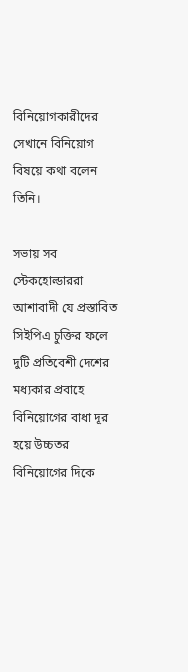বিনিয়োগকারীদের সেখানে বিনিয়োগ বিষয়ে কথা বলেন তিনি।

সভায় সব স্টেকহোল্ডাররা আশাবাদী যে প্রস্তাবিত সিইপিএ চুক্তির ফলে দুটি প্রতিবেশী দেশের মধ্যকার প্রবাহে বিনিয়োগের বাধা দূর হয়ে উচ্চতর বিনিয়োগের দিকে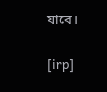যাবে।

[irp]